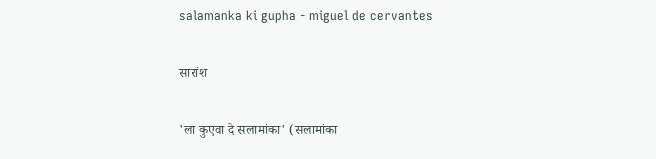salamanka ki gupha - miguel de cervantes

सारांश

'ला कुएवा दे सलामांका' (सलामांका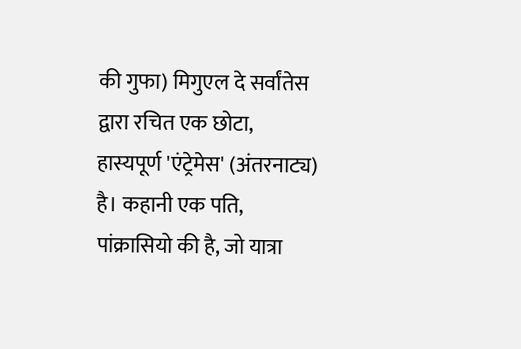की गुफा) मिगुएल दे सर्वांतेस द्वारा रचित एक छोटा, हास्यपूर्ण 'एंट्रेमेस' (अंतरनाट्य) है। कहानी एक पति, पांक्रासियो की है, जो यात्रा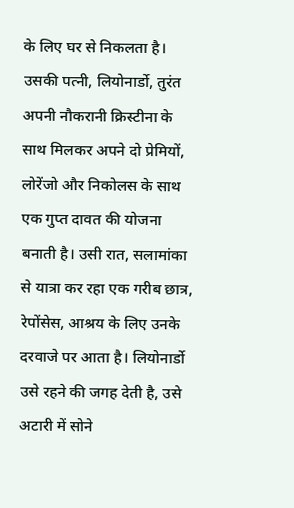के लिए घर से निकलता है। उसकी पत्नी, लियोनार्डो, तुरंत अपनी नौकरानी क्रिस्टीना के साथ मिलकर अपने दो प्रेमियों, लोरेंजो और निकोलस के साथ एक गुप्त दावत की योजना बनाती है। उसी रात, सलामांका से यात्रा कर रहा एक गरीब छात्र, रेपोंसेस, आश्रय के लिए उनके दरवाजे पर आता है। लियोनार्डो उसे रहने की जगह देती है, उसे अटारी में सोने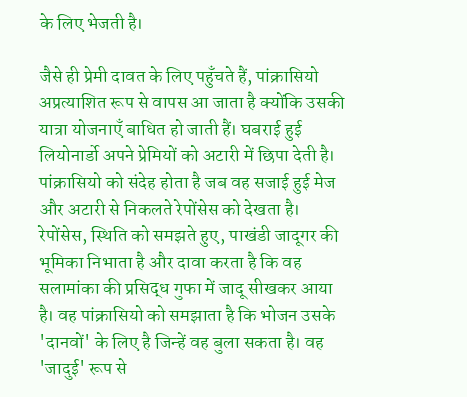के लिए भेजती है।

जैसे ही प्रेमी दावत के लिए पहुँचते हैं, पांक्रासियो अप्रत्याशित रूप से वापस आ जाता है क्योंकि उसकी यात्रा योजनाएँ बाधित हो जाती हैं। घबराई हुई लियोनार्डो अपने प्रेमियों को अटारी में छिपा देती है। पांक्रासियो को संदेह होता है जब वह सजाई हुई मेज और अटारी से निकलते रेपोंसेस को देखता है। रेपोंसेस, स्थिति को समझते हुए, पाखंडी जादूगर की भूमिका निभाता है और दावा करता है कि वह सलामांका की प्रसिद्ध गुफा में जादू सीखकर आया है। वह पांक्रासियो को समझाता है कि भोजन उसके 'दानवों' के लिए है जिन्हें वह बुला सकता है। वह 'जादुई' रूप से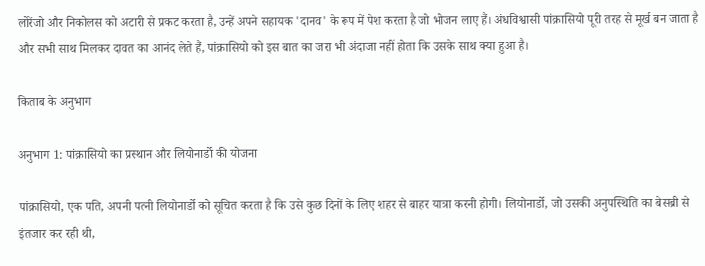लोरेंजो और निकोलस को अटारी से प्रकट करता है, उन्हें अपने सहायक 'दानव' के रूप में पेश करता है जो भोजन लाए हैं। अंधविश्वासी पांक्रासियो पूरी तरह से मूर्ख बन जाता है और सभी साथ मिलकर दावत का आनंद लेते हैं, पांक्रासियो को इस बात का जरा भी अंदाजा नहीं होता कि उसके साथ क्या हुआ है।

किताब के अनुभाग

अनुभाग 1: पांक्रासियो का प्रस्थान और लियोनार्डो की योजना

पांक्रासियो, एक पति, अपनी पत्नी लियोनार्डो को सूचित करता है कि उसे कुछ दिनों के लिए शहर से बाहर यात्रा करनी होगी। लियोनार्डो, जो उसकी अनुपस्थिति का बेसब्री से इंतजार कर रही थी,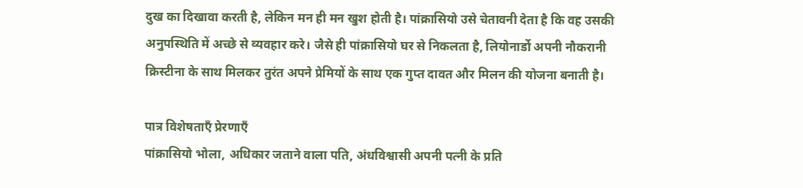दुख का दिखावा करती है, लेकिन मन ही मन खुश होती है। पांक्रासियो उसे चेतावनी देता है कि वह उसकी अनुपस्थिति में अच्छे से व्यवहार करे। जैसे ही पांक्रासियो घर से निकलता है, लियोनार्डो अपनी नौकरानी क्रिस्टीना के साथ मिलकर तुरंत अपने प्रेमियों के साथ एक गुप्त दावत और मिलन की योजना बनाती है।

पात्र विशेषताएँ प्रेरणाएँ
पांक्रासियो भोला, अधिकार जताने वाला पति, अंधविश्वासी अपनी पत्नी के प्रति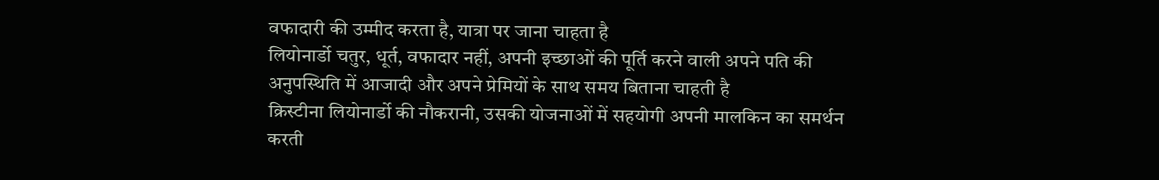वफादारी की उम्मीद करता है, यात्रा पर जाना चाहता है
लियोनार्डो चतुर, धूर्त, वफादार नहीं, अपनी इच्छाओं की पूर्ति करने वाली अपने पति की अनुपस्थिति में आजादी और अपने प्रेमियों के साथ समय बिताना चाहती है
क्रिस्टीना लियोनार्डो की नौकरानी, उसकी योजनाओं में सहयोगी अपनी मालकिन का समर्थन करती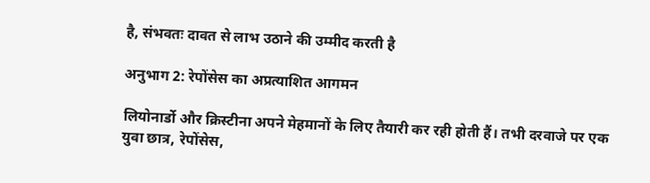है, संभवतः दावत से लाभ उठाने की उम्मीद करती है

अनुभाग 2: रेपोंसेस का अप्रत्याशित आगमन

लियोनार्डो और क्रिस्टीना अपने मेहमानों के लिए तैयारी कर रही होती हैं। तभी दरवाजे पर एक युवा छात्र, रेपोंसेस,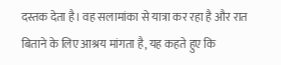दस्तक देता है। वह सलामांका से यात्रा कर रहा है और रात बिताने के लिए आश्रय मांगता है, यह कहते हुए कि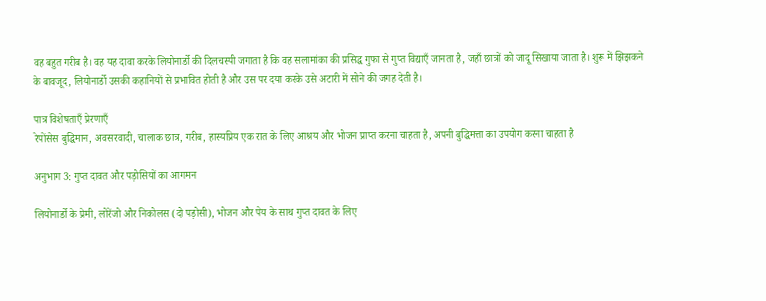वह बहुत गरीब है। वह यह दावा करके लियोनार्डो की दिलचस्पी जगाता है कि वह सलामांका की प्रसिद्ध गुफा से गुप्त विद्याएँ जानता है, जहाँ छात्रों को जादू सिखाया जाता है। शुरू में झिझकने के बावजूद, लियोनार्डो उसकी कहानियों से प्रभावित होती है और उस पर दया करके उसे अटारी में सोने की जगह देती है।

पात्र विशेषताएँ प्रेरणाएँ
रेपोंसेस बुद्धिमान, अवसरवादी, चालाक छात्र, गरीब, हास्यप्रिय एक रात के लिए आश्रय और भोजन प्राप्त करना चाहता है, अपनी बुद्धिमत्ता का उपयोग करना चाहता है

अनुभाग 3: गुप्त दावत और पड़ोसियों का आगमन

लियोनार्डो के प्रेमी, लोरेंजो और निकोलस (दो पड़ोसी), भोजन और पेय के साथ गुप्त दावत के लिए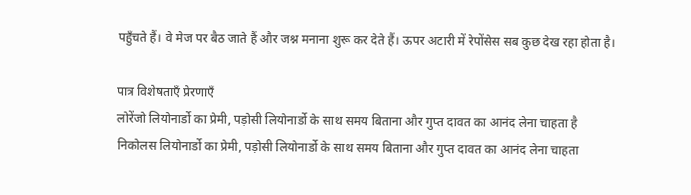पहुँचते हैं। वे मेज पर बैठ जाते हैं और जश्न मनाना शुरू कर देते हैं। ऊपर अटारी में रेपोंसेस सब कुछ देख रहा होता है।

पात्र विशेषताएँ प्रेरणाएँ
लोरेंजो लियोनार्डो का प्रेमी, पड़ोसी लियोनार्डो के साथ समय बिताना और गुप्त दावत का आनंद लेना चाहता है
निकोलस लियोनार्डो का प्रेमी, पड़ोसी लियोनार्डो के साथ समय बिताना और गुप्त दावत का आनंद लेना चाहता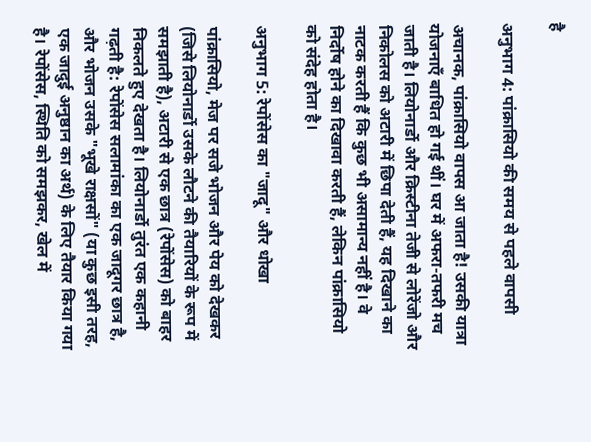है

अनुभाग 4: पांक्रासियो की समय से पहले वापसी

अचानक, पांक्रासियो वापस आ जाता है! उसकी यात्रा योजनाएँ बाधित हो गई थीं। घर में अफरा-तफरी मच जाती है। लियोनार्डो और क्रिस्टीना तेजी से लोरेंजो और निकोलस को अटारी में छिपा देती हैं, यह दिखाने का नाटक करती हैं कि कुछ भी असामान्य नहीं है। वे निर्दोष होने का दिखावा करती हैं, लेकिन पांक्रासियो को संदेह होता है।

अनुभाग 5: रेपोंसेस का "जादू" और धोखा

पांक्रासियो, मेज पर सजे भोजन और पेय को देखकर (जिसे लियोनार्डो उसके लौटने की तैयारियों के रूप में समझाती है), अटारी से एक छात्र (रेपोंसेस) को बाहर निकलते हुए देखता है। लियोनार्डो तुरंत एक कहानी गढ़ती है: रेपोंसेस सलामांका का एक जादूगर छात्र है, और भोजन उसके "भूखे राक्षसों" (या कुछ इसी तरह, एक जादुई अनुष्ठान का अर्थ) के लिए तैयार किया गया है। रेपोंसेस, स्थिति को समझकर, खेल में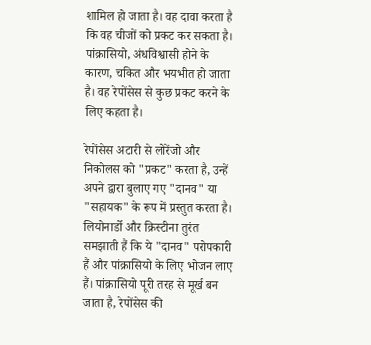शामिल हो जाता है। वह दावा करता है कि वह चीजों को प्रकट कर सकता है। पांक्रासियो, अंधविश्वासी होने के कारण, चकित और भयभीत हो जाता है। वह रेपोंसेस से कुछ प्रकट करने के लिए कहता है।

रेपोंसेस अटारी से लोरेंजो और निकोलस को "प्रकट" करता है, उन्हें अपने द्वारा बुलाए गए "दानव" या "सहायक" के रूप में प्रस्तुत करता है। लियोनार्डो और क्रिस्टीना तुरंत समझाती हैं कि ये "दानव" परोपकारी हैं और पांक्रासियो के लिए भोजन लाए हैं। पांक्रासियो पूरी तरह से मूर्ख बन जाता है, रेपोंसेस की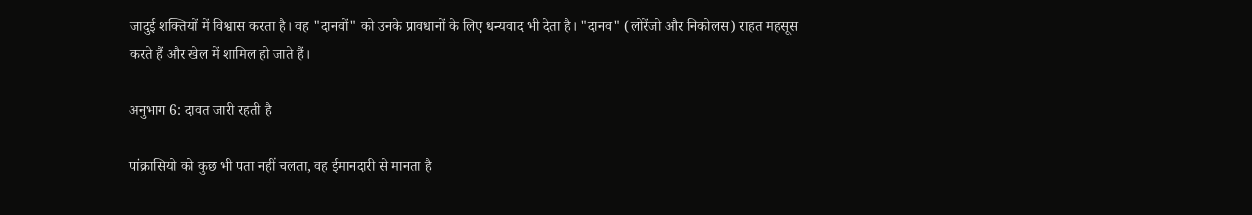जादुई शक्तियों में विश्वास करता है। वह "दानवों" को उनके प्रावधानों के लिए धन्यवाद भी देता है। "दानव" (लोरेंजो और निकोलस) राहत महसूस करते हैं और खेल में शामिल हो जाते हैं।

अनुभाग 6: दावत जारी रहती है

पांक्रासियो को कुछ भी पता नहीं चलता, वह ईमानदारी से मानता है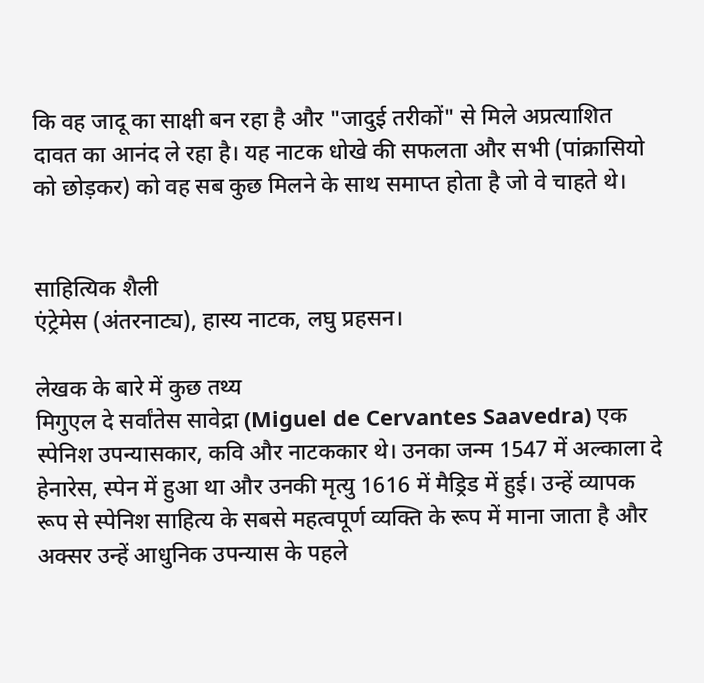कि वह जादू का साक्षी बन रहा है और "जादुई तरीकों" से मिले अप्रत्याशित दावत का आनंद ले रहा है। यह नाटक धोखे की सफलता और सभी (पांक्रासियो को छोड़कर) को वह सब कुछ मिलने के साथ समाप्त होता है जो वे चाहते थे।


साहित्यिक शैली
एंट्रेमेस (अंतरनाट्य), हास्य नाटक, लघु प्रहसन।

लेखक के बारे में कुछ तथ्य
मिगुएल दे सर्वांतेस सावेद्रा (Miguel de Cervantes Saavedra) एक स्पेनिश उपन्यासकार, कवि और नाटककार थे। उनका जन्म 1547 में अल्काला दे हेनारेस, स्पेन में हुआ था और उनकी मृत्यु 1616 में मैड्रिड में हुई। उन्हें व्यापक रूप से स्पेनिश साहित्य के सबसे महत्वपूर्ण व्यक्ति के रूप में माना जाता है और अक्सर उन्हें आधुनिक उपन्यास के पहले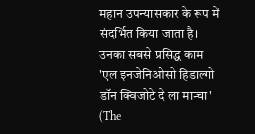महान उपन्यासकार के रूप में संदर्भित किया जाता है। उनका सबसे प्रसिद्ध काम 'एल इनजेनिओसो हिडाल्गो डॉन क्विजोटे दे ला मान्चा' (The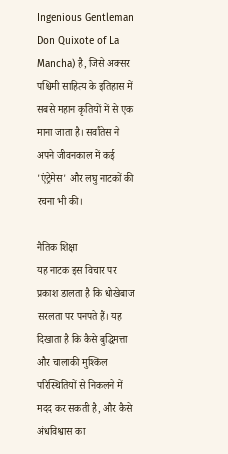Ingenious Gentleman Don Quixote of La Mancha) है, जिसे अक्सर पश्चिमी साहित्य के इतिहास में सबसे महान कृतियों में से एक माना जाता है। सर्वांतेस ने अपने जीवनकाल में कई 'एंट्रेमेस' और लघु नाटकों की रचना भी की।

नैतिक शिक्षा
यह नाटक इस विचार पर प्रकाश डालता है कि धोखेबाज सरलता पर पनपते हैं। यह दिखाता है कि कैसे बुद्धिमत्ता और चालाकी मुश्किल परिस्थितियों से निकलने में मदद कर सकती है, और कैसे अंधविश्वास का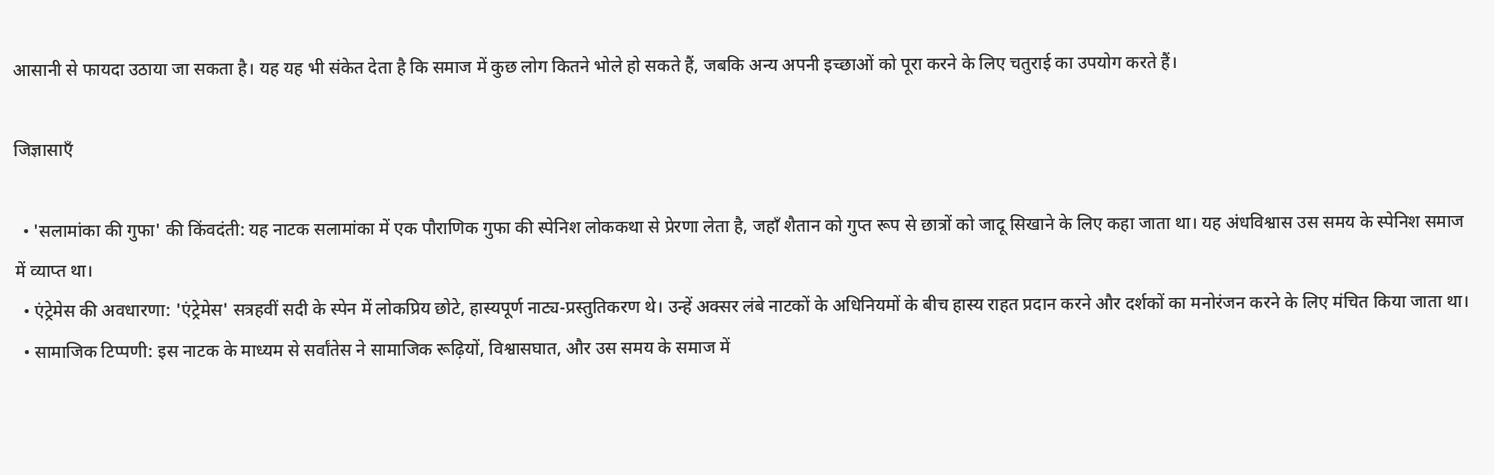आसानी से फायदा उठाया जा सकता है। यह यह भी संकेत देता है कि समाज में कुछ लोग कितने भोले हो सकते हैं, जबकि अन्य अपनी इच्छाओं को पूरा करने के लिए चतुराई का उपयोग करते हैं।

जिज्ञासाएँ

  • 'सलामांका की गुफा' की किंवदंती: यह नाटक सलामांका में एक पौराणिक गुफा की स्पेनिश लोककथा से प्रेरणा लेता है, जहाँ शैतान को गुप्त रूप से छात्रों को जादू सिखाने के लिए कहा जाता था। यह अंधविश्वास उस समय के स्पेनिश समाज में व्याप्त था।
  • एंट्रेमेस की अवधारणा: 'एंट्रेमेस' सत्रहवीं सदी के स्पेन में लोकप्रिय छोटे, हास्यपूर्ण नाट्य-प्रस्तुतिकरण थे। उन्हें अक्सर लंबे नाटकों के अधिनियमों के बीच हास्य राहत प्रदान करने और दर्शकों का मनोरंजन करने के लिए मंचित किया जाता था।
  • सामाजिक टिप्पणी: इस नाटक के माध्यम से सर्वांतेस ने सामाजिक रूढ़ियों, विश्वासघात, और उस समय के समाज में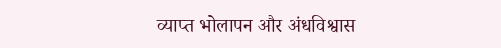व्याप्त भोलापन और अंधविश्वास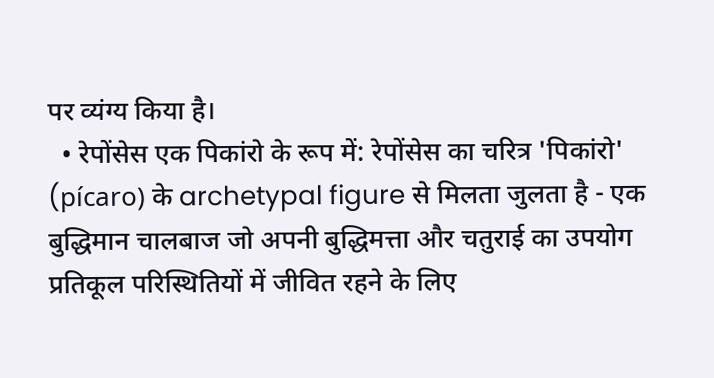पर व्यंग्य किया है।
  • रेपोंसेस एक पिकांरो के रूप में: रेपोंसेस का चरित्र 'पिकांरो' (pícaro) के archetypal figure से मिलता जुलता है - एक बुद्धिमान चालबाज जो अपनी बुद्धिमत्ता और चतुराई का उपयोग प्रतिकूल परिस्थितियों में जीवित रहने के लिए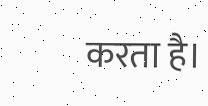करता है।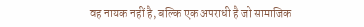वह नायक नहीं है, बल्कि एक अपराधी है जो सामाजिक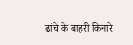ढांचे के बाहरी किनारे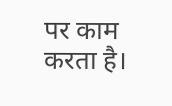पर काम करता है।